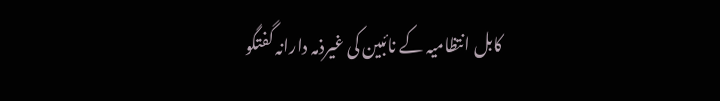کابل انتظامیہ کے نائبین کی غیرذمہ دارانہ گفتگو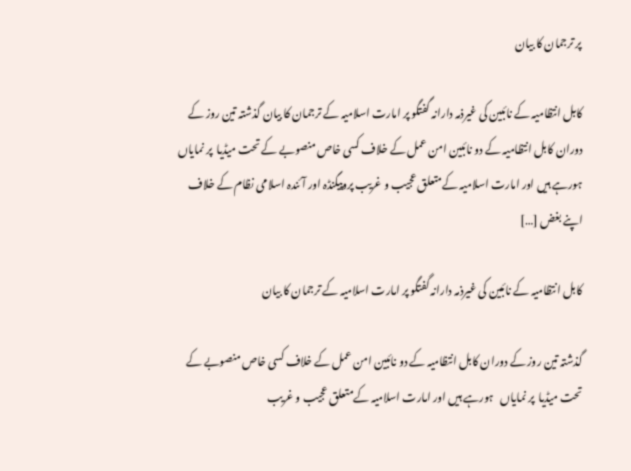پر ترجمان کا بیان

کابل انتظامیہ کے نائبین کی غیرذمہ دارانہ گفتگو پر امارت اسلامیہ کے ترجمان کا بیان گذشتہ تین روز کے دوران کابل انتظامیہ کے دو نائبین امن عمل کے خلاف کسی خاص منصوبے کے تحت میڈیا  پر نمایاں   ہورہے ہیں اور امارت اسلامیہ کےمتعلق عجیب و غریب پروپیگنڈہ اور آئندہ اسلامی نظام کے خلاف اپنے بغض […]

کابل انتظامیہ کے نائبین کی غیرذمہ دارانہ گفتگو پر امارت اسلامیہ کے ترجمان کا بیان

گذشتہ تین روز کے دوران کابل انتظامیہ کے دو نائبین امن عمل کے خلاف کسی خاص منصوبے کے تحت میڈیا  پر نمایاں   ہورہے ہیں اور امارت اسلامیہ کےمتعلق عجیب و غریب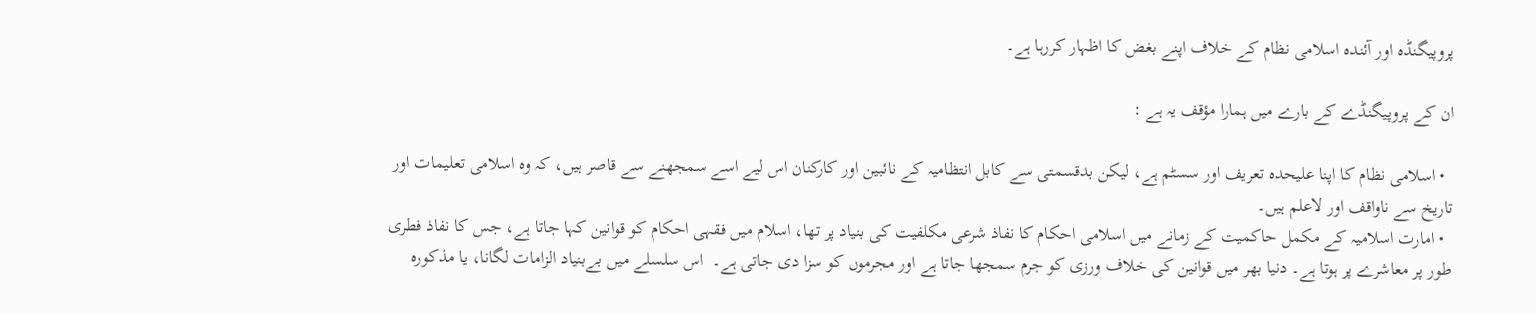پروپیگنڈہ اور آئندہ اسلامی نظام کے خلاف اپنے بغض کا اظہار کررہا ہے۔

ان کے پروپیگنڈے کے بارے میں ہمارا مؤقف یہ ہے :

  • اسلامی نظام کا اپنا علیحدہ تعریف اور سسٹم ہے، لیکن بدقسمتی سے کابل انتظامیہ کے نائبین اور کارکنان اس لیے اسے سمجھنے سے قاصر ہیں، کہ وہ اسلامی تعلیمات اور تاریخ سے ناواقف اور لاعلم ہیں۔
  • امارت اسلامیہ کے مکمل حاکمیت کے زمانے میں اسلامی احکام کا نفاذ شرعی مکلفیت کی بنیاد پر تھا، اسلام میں فقہی احکام کو قوانین کہا جاتا ہے، جس کا نفاذ فطری طور پر معاشرے پر ہوتا ہے۔ دنیا بھر میں قوانین کی خلاف ورزی کو جرم سمجھا جاتا ہے اور مجرموں کو سزا دی جاتی ہے۔  اس سلسلے میں بےبنیاد الزامات لگانا، یا مذکورہ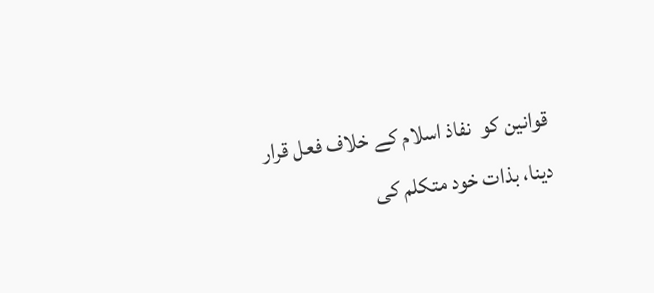قوانین کو  نفاذ اسلام کے خلاف فعل قرار دینا، بذات خود متکلم کی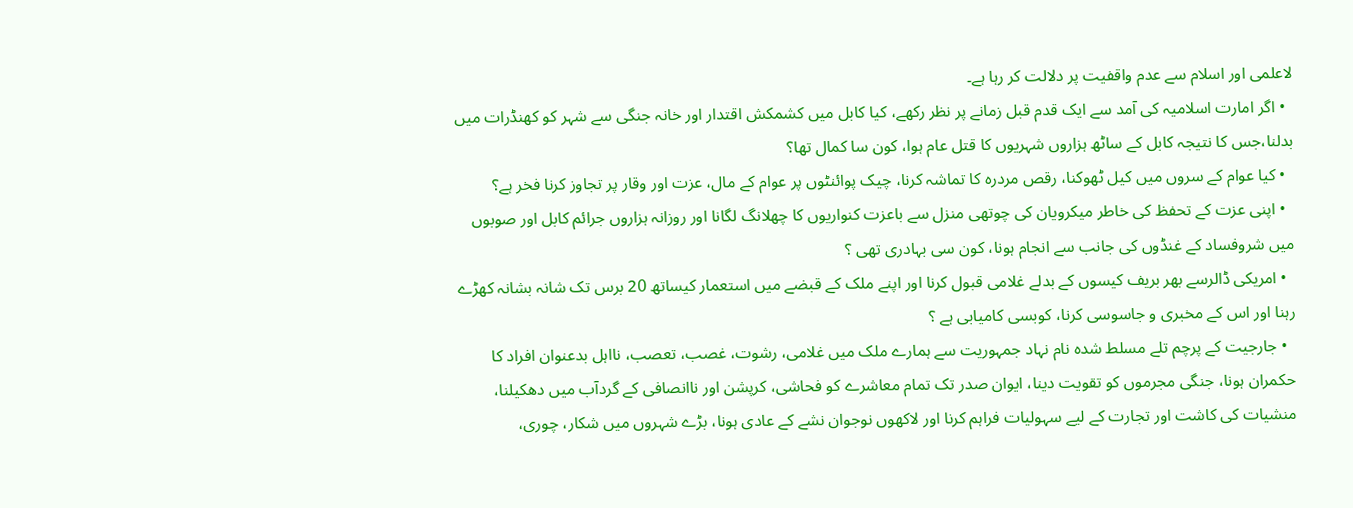لاعلمی اور اسلام سے عدم واقفیت پر دلالت کر رہا ہے۔
  • اگر امارت اسلامیہ کی آمد سے ایک قدم قبل زمانے پر نظر رکھے، کیا کابل میں کشمکش اقتدار اور خانہ جنگی سے شہر کو کھنڈرات میں بدلنا،جس کا نتیجہ کابل کے ساٹھ ہزاروں شہریوں کا قتل عام ہوا، کون سا کمال تھا؟
  • کیا عوام کے سروں میں کیل ٹھوکنا، رقص مردرہ کا تماشہ کرنا، چیک پوائنٹوں پر عوام کے مال، عزت اور وقار پر تجاوز کرنا فخر ہے؟
  • اپنی عزت کے تحفظ کی خاطر میکرویان کی چوتھی منزل سے باعزت کنواریوں کا چھلانگ لگانا اور روزانہ ہزاروں جرائم کابل اور صوبوں میں شروفساد کے غنڈوں کی جانب سے انجام ہونا، کون سی بہادری تھی ؟
  • امریکی ڈالرسے بھر بریف کیسوں کے بدلے غلامی قبول کرنا اور اپنے ملک کے قبضے میں استعمار کیساتھ 20 برس تک شانہ بشانہ کھڑے رہنا اور اس کے مخبری و جاسوسی کرنا، کوبسی کامیابی ہے ؟
  • جارجیت کے پرچم تلے مسلط شدہ نام نہاد جمہوریت سے ہمارے ملک میں غلامی، رشوت، غصب، تعصب، نااہل بدعنوان افراد کا حکمران ہونا، جنگی مجرموں کو تقویت دینا، ایوان صدر تک تمام معاشرے کو فحاشی، کرپشن اور ناانصافی کے گردآب میں دھکیلنا، منشیات کی کاشت اور تجارت کے لیے سہولیات فراہم کرنا اور لاکھوں نوجوان نشے کے عادی ہونا، بڑے شہروں میں شکار، چوری،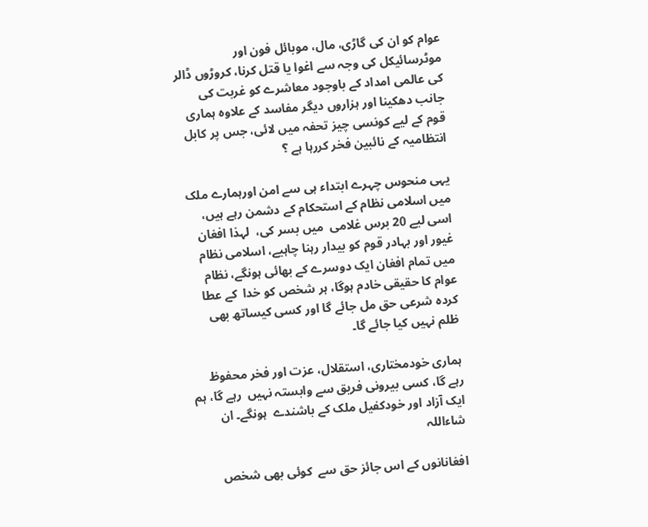عوام کو ان کی گاڑی، مال، موبائل فون اور موٹرسائیکل کی وجہ سے اغوا یا قتل کرنا، کروڑوں ڈالر کی عالمی امداد کے باوجود معاشرے کو غربت کی جانب دھکینا اور ہزاروں دیگر مفاسد کے علاوہ ہماری قوم کے لیے کونسی چیز تحفہ میں لائی، جس پر کابل انتظامیہ کے نائبین فخر کررہا ہے ؟

یہی منحوس چہرے ابتداء ہی سے امن اورہمارے ملک میں اسلامی نظام کے استحکام کے دشمن رہے ہیں، اسی لیے 20 برس غلامی  میں بسر کی،  لہذا افغان غیور اور بہادر قوم کو بیدار رہنا چاہیے، اسلامی نظام میں تمام افغان ایک دوسرے کے بھائی ہونگے، نظام عوام کا حقیقی خادم ہوگا، ہر شخص کو خدا  کے عطا کردہ شرعی حق مل جائے گا اور کسی کیساتھ بھی ظلم نہیں کیا جائے گا۔

ہماری خودمختاری، استقلال، عزت اور فخر محفوظ رہے گا، کسی بیرونی فریق سے وابستہ نہیں  رہے گا، ہم  ایک آزاد اور خودکفیل ملک کے باشندے  ہونگے۔ ان شاءاللہ

افغانانوں کے اس جائز حق سے  کوئی بھی شخص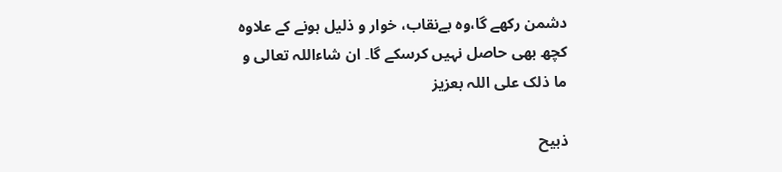دشمن رکھے گا،وہ بےنقاب، خوار و ذلیل ہونے کے علاوہ کچھ بھی حاصل نہیں کرسکے گا۔ ان شاءاللہ تعالی و ما ذلک علی اللہ بعزیز

ذبیح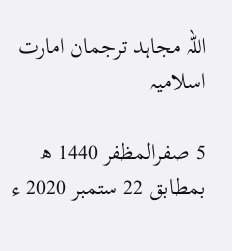اللہ مجاہد ترجمان امارت اسلامیہ

5 صفرالمظفر 1440 ھ بمطابق 22 ستمبر 2020 ء